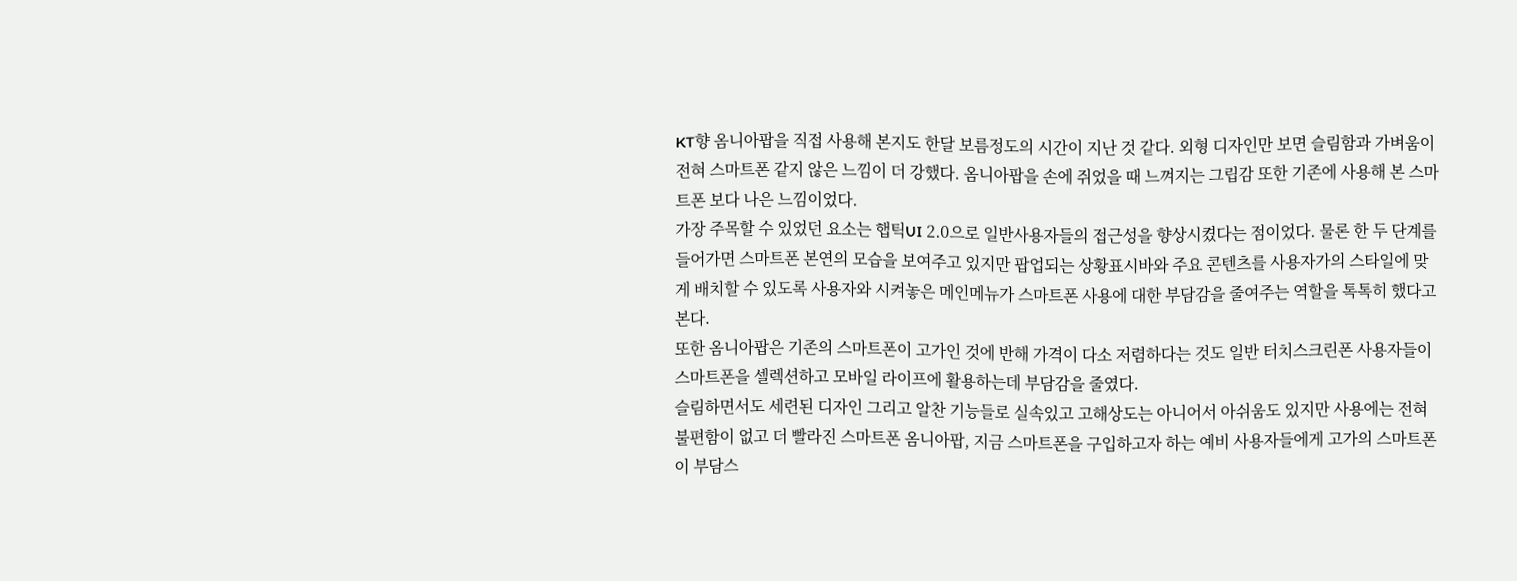KT향 옴니아팝을 직접 사용해 본지도 한달 보름정도의 시간이 지난 것 같다. 외형 디자인만 보면 슬림함과 가벼움이 전혀 스마트폰 같지 않은 느낌이 더 강했다. 옴니아팝을 손에 쥐었을 때 느껴지는 그립감 또한 기존에 사용해 본 스마트폰 보다 나은 느낌이었다.
가장 주목할 수 있었던 요소는 햅틱UI 2.0으로 일반사용자들의 접근성을 향상시켰다는 점이었다. 물론 한 두 단계를 들어가면 스마트폰 본연의 모습을 보여주고 있지만 팝업되는 상황표시바와 주요 콘텐츠를 사용자가의 스타일에 맞게 배치할 수 있도록 사용자와 시켜놓은 메인메뉴가 스마트폰 사용에 대한 부담감을 줄여주는 역할을 톡톡히 했다고 본다.
또한 옴니아팝은 기존의 스마트폰이 고가인 것에 반해 가격이 다소 저렴하다는 것도 일반 터치스크린폰 사용자들이 스마트폰을 셀렉션하고 모바일 라이프에 활용하는데 부담감을 줄였다.
슬림하면서도 세련된 디자인 그리고 알찬 기능들로 실속있고 고해상도는 아니어서 아쉬움도 있지만 사용에는 전혀 불편함이 없고 더 빨라진 스마트폰 옴니아팝, 지금 스마트폰을 구입하고자 하는 예비 사용자들에게 고가의 스마트폰이 부담스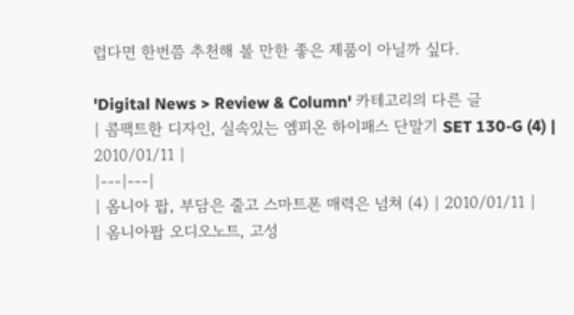럽다면 한번쯤 추천해 볼 만한 좋은 제품이 아닐까 싶다.

'Digital News > Review & Column' 카테고리의 다른 글
| 콤팩트한 디자인, 실속있는 엠피온 하이패스 단말기 SET 130-G (4) | 2010/01/11 |
|---|---|
| 옴니아 팝, 부담은 줄고 스마트폰 매력은 넘쳐 (4) | 2010/01/11 |
| 옴니아팝 오디오노트, 고성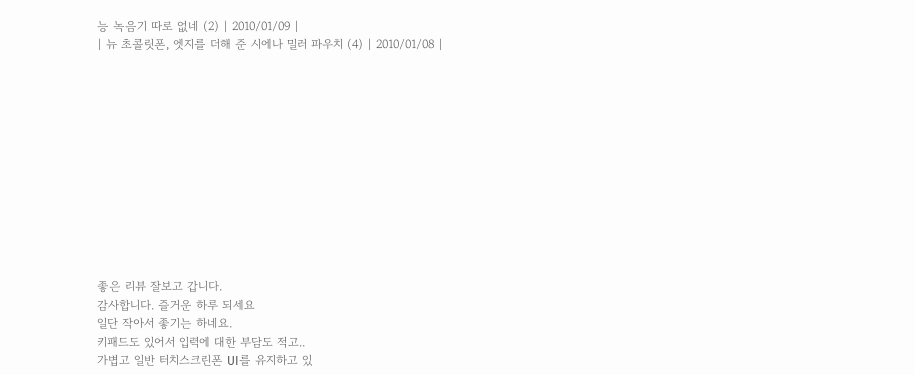능 녹음기 따로 없네 (2) | 2010/01/09 |
| 뉴 초콜릿폰, 엣지를 더해 준 시에나 밀러 파우치 (4) | 2010/01/08 |












좋은 리뷰 잘보고 갑니다.
감사합니다. 즐거운 하루 되세요
일단 작아서 좋기는 하네요.
키패드도 있어서 입력에 대한 부담도 적고..
가볍고 일반 터치스크린폰 UI를 유지하고 있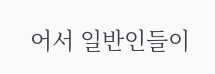어서 일반인들이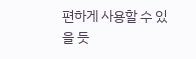편하게 사용할 수 있을 듯